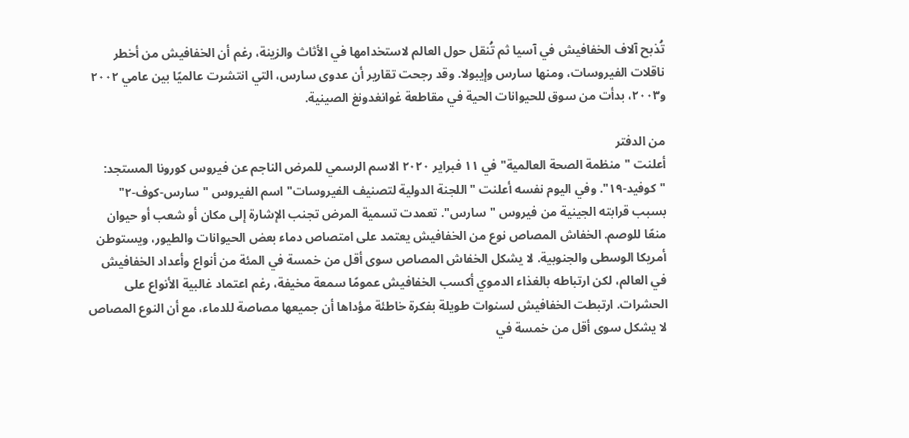تُذبح آلاف الخفافيش في آسيا ثم تُنقل حول العالم لاستخدامها في الأثاث والزينة، رغم أن الخفافيش من أخطر ناقلات الفيروسات، ومنها سارس وإيبولا. وقد رجحت تقارير أن عدوى سارس، التي انتشرت عالميًا بين عامي ٢٠٠٢ و٢٠٠٣، بدأت من سوق للحيوانات الحية في مقاطعة غوانغدونغ الصينية.

من الدفتر
أعلنت "منظمة الصحة العالمية" في ١١ فبراير ٢٠٢٠ الاسم الرسمي للمرض الناجم عن فيروس كورونا المستجد: "كوفيد-١٩". وفي اليوم نفسه أعلنت "اللجنة الدولية لتصنيف الفيروسات" اسم الفيروس "سارس-كوف-٢" بسبب قرابته الجينية من فيروس "سارس". تعمدت تسمية المرض تجنب الإشارة إلى مكان أو شعب أو حيوان منعًا للوصم. الخفاش المصاص نوع من الخفافيش يعتمد على امتصاص دماء بعض الحيوانات والطيور، ويستوطن أمريكا الوسطى والجنوبية. لا يشكل الخفاش المصاص سوى أقل من خمسة في المئة من أنواع وأعداد الخفافيش في العالم، لكن ارتباطه بالغذاء الدموي أكسب الخفافيش عمومًا سمعة مخيفة، رغم اعتماد غالبية الأنواع على الحشرات. ارتبطت الخفافيش لسنوات طويلة بفكرة خاطئة مؤداها أن جميعها مصاصة للدماء، مع أن النوع المصاص لا يشكل سوى أقل من خمسة في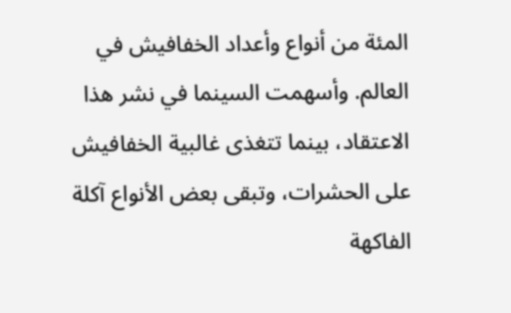المئة من أنواع وأعداد الخفافيش في العالم. وأسهمت السينما في نشر هذا الاعتقاد، بينما تتغذى غالبية الخفافيش على الحشرات، وتبقى بعض الأنواع آكلة الفاكهة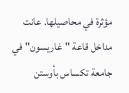مؤثرة في محاصيلها. عانت مداخل قاعة "غاريسون" في جامعة تكساس بأوستن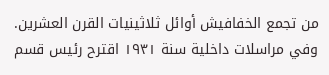من تجمع الخفافيش أوائل ثلاثينيات القرن العشرين. وفي مراسلات داخلية سنة ١٩٣١ اقترح رئيس قسم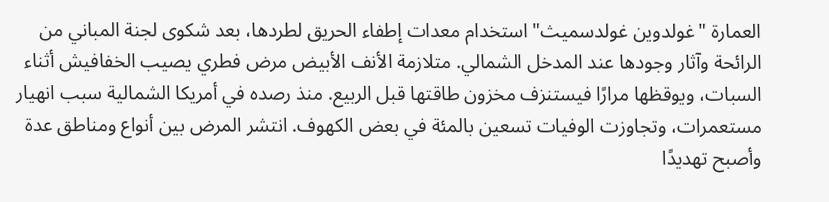العمارة "غولدوين غولدسميث" استخدام معدات إطفاء الحريق لطردها، بعد شكوى لجنة المباني من الرائحة وآثار وجودها عند المدخل الشمالي. متلازمة الأنف الأبيض مرض فطري يصيب الخفافيش أثناء السبات، ويوقظها مرارًا فيستنزف مخزون طاقتها قبل الربيع. منذ رصده في أمريكا الشمالية سبب انهيار مستعمرات، وتجاوزت الوفيات تسعين بالمئة في بعض الكهوف. انتشر المرض بين أنواع ومناطق عدة وأصبح تهديدًا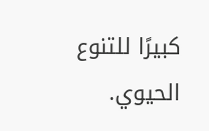كبيرًا للتنوع الحيوي.